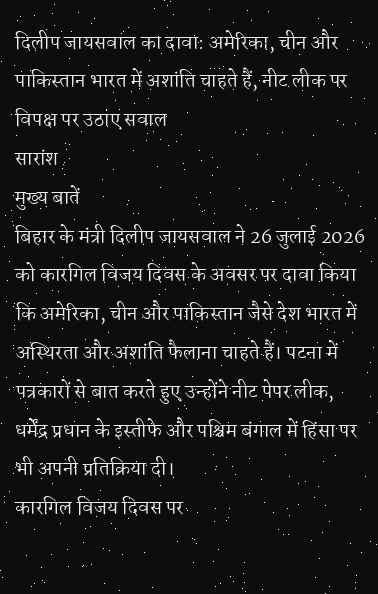दिलीप जायसवाल का दावा: अमेरिका, चीन और पाकिस्तान भारत में अशांति चाहते हैं, नीट लीक पर विपक्ष पर उठाए सवाल
सारांश
मुख्य बातें
बिहार के मंत्री दिलीप जायसवाल ने 26 जुलाई 2026 को कारगिल विजय दिवस के अवसर पर दावा किया कि अमेरिका, चीन और पाकिस्तान जैसे देश भारत में अस्थिरता और अशांति फैलाना चाहते हैं। पटना में पत्रकारों से बात करते हुए उन्होंने नीट पेपर लीक, धर्मेंद्र प्रधान के इस्तीफे और पश्चिम बंगाल में हिंसा पर भी अपनी प्रतिक्रिया दी।
कारगिल विजय दिवस पर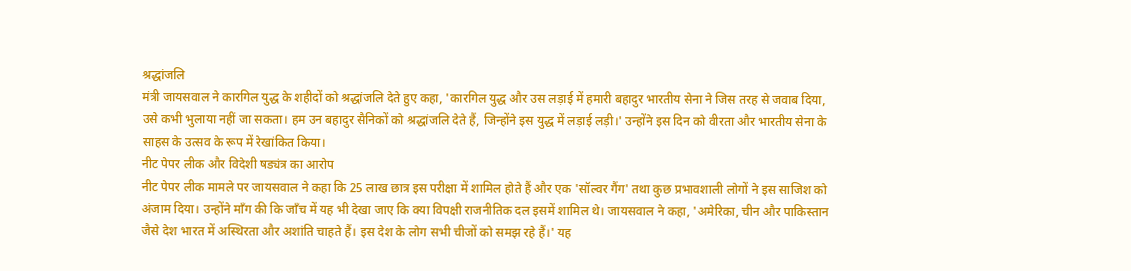श्रद्धांजलि
मंत्री जायसवाल ने कारगिल युद्ध के शहीदों को श्रद्धांजलि देते हुए कहा, 'कारगिल युद्ध और उस लड़ाई में हमारी बहादुर भारतीय सेना ने जिस तरह से जवाब दिया, उसे कभी भुलाया नहीं जा सकता। हम उन बहादुर सैनिकों को श्रद्धांजलि देते हैं, जिन्होंने इस युद्ध में लड़ाई लड़ी।' उन्होंने इस दिन को वीरता और भारतीय सेना के साहस के उत्सव के रूप में रेखांकित किया।
नीट पेपर लीक और विदेशी षड्यंत्र का आरोप
नीट पेपर लीक मामले पर जायसवाल ने कहा कि 25 लाख छात्र इस परीक्षा में शामिल होते हैं और एक 'सॉल्वर गैंग' तथा कुछ प्रभावशाली लोगों ने इस साजिश को अंजाम दिया। उन्होंने माँग की कि जाँच में यह भी देखा जाए कि क्या विपक्षी राजनीतिक दल इसमें शामिल थे। जायसवाल ने कहा, 'अमेरिका, चीन और पाकिस्तान जैसे देश भारत में अस्थिरता और अशांति चाहते हैं। इस देश के लोग सभी चीजों को समझ रहे हैं।' यह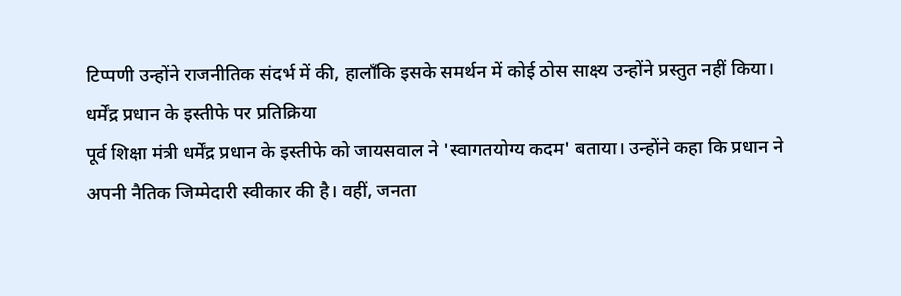टिप्पणी उन्होंने राजनीतिक संदर्भ में की, हालाँकि इसके समर्थन में कोई ठोस साक्ष्य उन्होंने प्रस्तुत नहीं किया।
धर्मेंद्र प्रधान के इस्तीफे पर प्रतिक्रिया
पूर्व शिक्षा मंत्री धर्मेंद्र प्रधान के इस्तीफे को जायसवाल ने 'स्वागतयोग्य कदम' बताया। उन्होंने कहा कि प्रधान ने अपनी नैतिक जिम्मेदारी स्वीकार की है। वहीं, जनता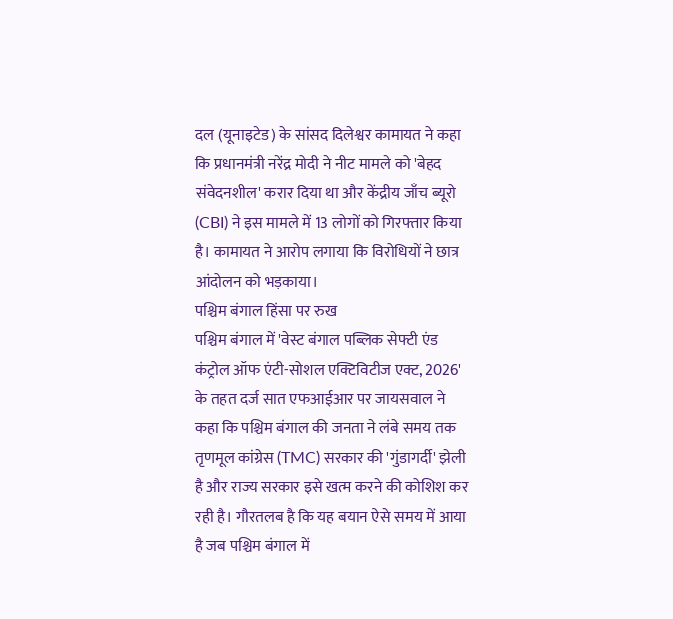दल (यूनाइटेड) के सांसद दिलेश्वर कामायत ने कहा कि प्रधानमंत्री नरेंद्र मोदी ने नीट मामले को 'बेहद संवेदनशील' करार दिया था और केंद्रीय जाँच ब्यूरो (CBI) ने इस मामले में 13 लोगों को गिरफ्तार किया है। कामायत ने आरोप लगाया कि विरोधियों ने छात्र आंदोलन को भड़काया।
पश्चिम बंगाल हिंसा पर रुख
पश्चिम बंगाल में 'वेस्ट बंगाल पब्लिक सेफ्टी एंड कंट्रोल ऑफ एंटी-सोशल एक्टिविटीज एक्ट, 2026' के तहत दर्ज सात एफआईआर पर जायसवाल ने कहा कि पश्चिम बंगाल की जनता ने लंबे समय तक तृणमूल कांग्रेस (TMC) सरकार की 'गुंडागर्दी' झेली है और राज्य सरकार इसे खत्म करने की कोशिश कर रही है। गौरतलब है कि यह बयान ऐसे समय में आया है जब पश्चिम बंगाल में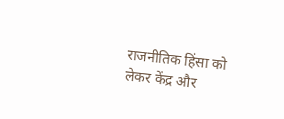राजनीतिक हिंसा को लेकर केंद्र और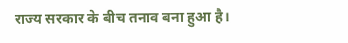राज्य सरकार के बीच तनाव बना हुआ है।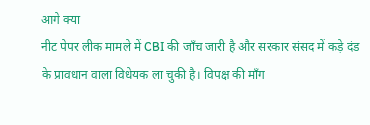आगे क्या
नीट पेपर लीक मामले में CBI की जाँच जारी है और सरकार संसद में कड़े दंड के प्रावधान वाला विधेयक ला चुकी है। विपक्ष की माँग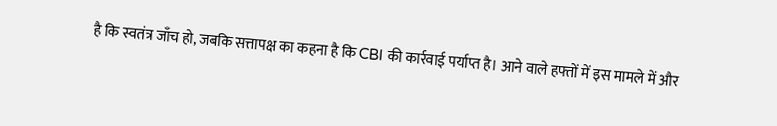है कि स्वतंत्र जाँच हो, जबकि सत्तापक्ष का कहना है कि CBI की कार्रवाई पर्याप्त है। आने वाले हफ्तों में इस मामले में और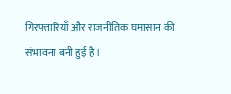गिरफ्तारियाँ और राजनीतिक घमासान की संभावना बनी हुई है।